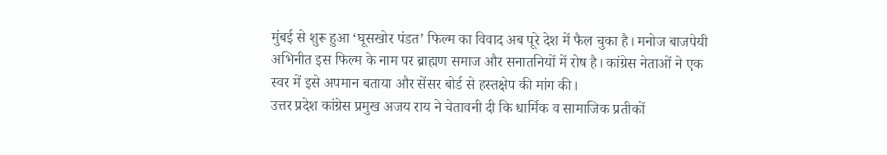मुंबई से शुरू हुआ ‘घूसखोर पंडत’ फिल्म का विवाद अब पूरे देश में फैल चुका है। मनोज बाजपेयी अभिनीत इस फिल्म के नाम पर ब्राह्मण समाज और सनातनियों में रोष है। कांग्रेस नेताओं ने एक स्वर में इसे अपमान बताया और सेंसर बोर्ड से हस्तक्षेप की मांग की।
उत्तर प्रदेश कांग्रेस प्रमुख अजय राय ने चेतावनी दी कि धार्मिक व सामाजिक प्रतीकों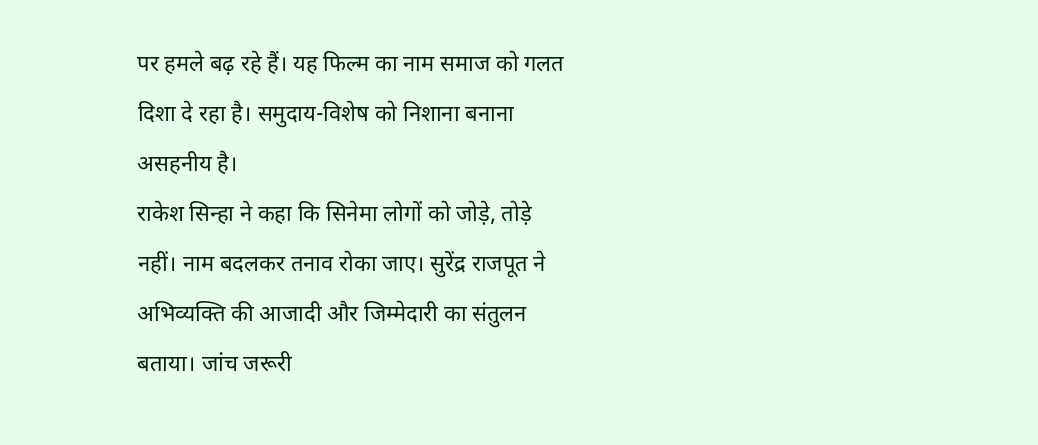पर हमले बढ़ रहे हैं। यह फिल्म का नाम समाज को गलत दिशा दे रहा है। समुदाय-विशेष को निशाना बनाना असहनीय है।
राकेश सिन्हा ने कहा कि सिनेमा लोगों को जोड़े, तोड़े नहीं। नाम बदलकर तनाव रोका जाए। सुरेंद्र राजपूत ने अभिव्यक्ति की आजादी और जिम्मेदारी का संतुलन बताया। जांच जरूरी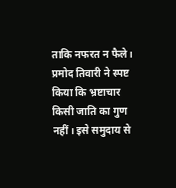ताकि नफरत न फैले।
प्रमोद तिवारी ने स्पष्ट किया कि भ्रष्टाचार किसी जाति का गुण नहीं। इसे समुदाय से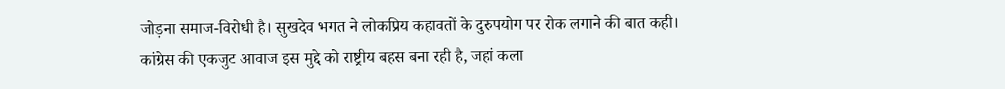जोड़ना समाज-विरोधी है। सुखदेव भगत ने लोकप्रिय कहावतों के दुरुपयोग पर रोक लगाने की बात कही।
कांग्रेस की एकजुट आवाज इस मुद्दे को राष्ट्रीय बहस बना रही है, जहां कला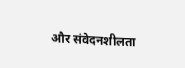और संवेदनशीलता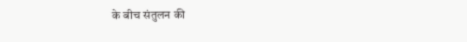के बीच संतुलन की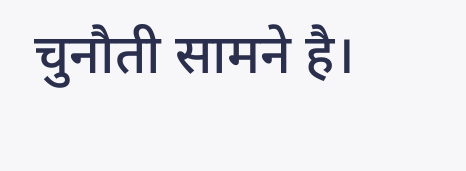चुनौती सामने है।